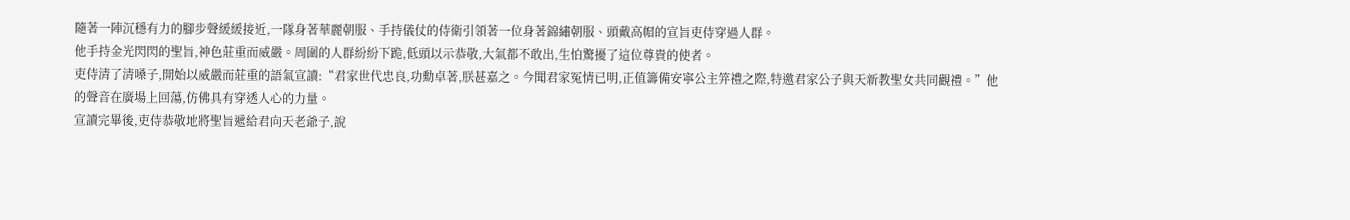隨著一陣沉穩有力的腳步聲緩緩接近,一隊身著華麗朝服、手持儀仗的侍衛引領著一位身著錦繡朝服、頭戴高帽的宣旨吏侍穿過人群。
他手持金光閃閃的聖旨,神色莊重而威嚴。周圍的人群紛紛下跪,低頭以示恭敬,大氣都不敢出,生怕驚擾了這位尊貴的使者。
吏侍清了清嗓子,開始以威嚴而莊重的語氣宣讀:“君家世代忠良,功勳卓著,朕甚嘉之。今聞君家冤情已明,正值籌備安寧公主笄禮之際,特邀君家公子與天新教聖女共同觀禮。”他的聲音在廣場上回蕩,仿佛具有穿透人心的力量。
宣讀完畢後,吏侍恭敬地將聖旨遞給君向天老爺子,說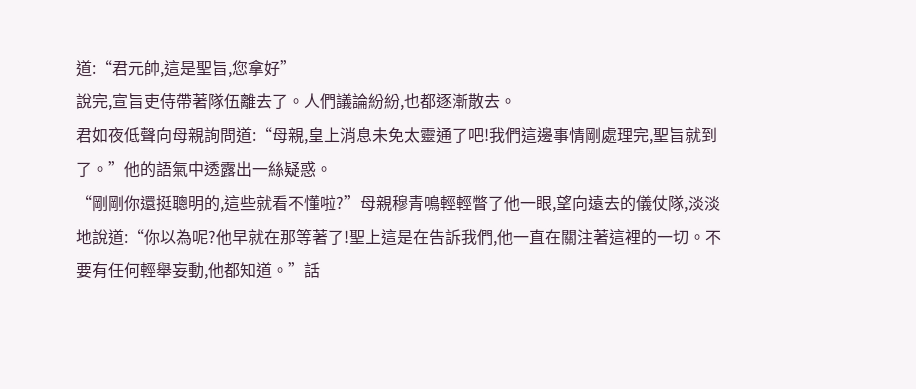道:“君元帥,這是聖旨,您拿好”
說完,宣旨吏侍帶著隊伍離去了。人們議論紛紛,也都逐漸散去。
君如夜低聲向母親詢問道:“母親,皇上消息未免太靈通了吧!我們這邊事情剛處理完,聖旨就到了。”他的語氣中透露出一絲疑惑。
“剛剛你還挺聰明的,這些就看不懂啦?”母親穆青鳴輕輕瞥了他一眼,望向遠去的儀仗隊,淡淡地說道:“你以為呢?他早就在那等著了!聖上這是在告訴我們,他一直在關注著這裡的一切。不要有任何輕舉妄動,他都知道。”話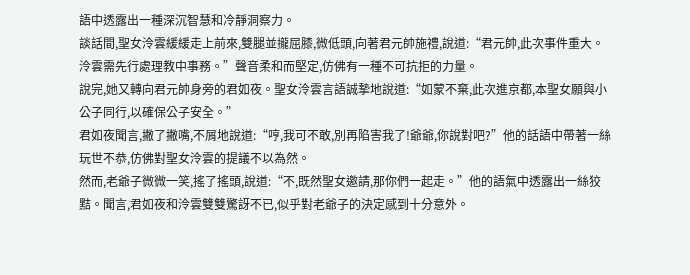語中透露出一種深沉智慧和冷靜洞察力。
談話間,聖女泠雲緩緩走上前來,雙腿並攏屈膝,微低頭,向著君元帥施禮,說道:“君元帥,此次事件重大。泠雲需先行處理教中事務。”聲音柔和而堅定,仿佛有一種不可抗拒的力量。
說完,她又轉向君元帥身旁的君如夜。聖女泠雲言語誠摯地說道:“如蒙不棄,此次進京都,本聖女願與小公子同行,以確保公子安全。”
君如夜聞言,撇了撇嘴,不屑地說道:“哼,我可不敢,別再陷害我了!爺爺,你說對吧?”他的話語中帶著一絲玩世不恭,仿佛對聖女泠雲的提議不以為然。
然而,老爺子微微一笑,搖了搖頭,說道:“不,既然聖女邀請,那你們一起走。”他的語氣中透露出一絲狡黠。聞言,君如夜和泠雲雙雙驚訝不已,似乎對老爺子的決定感到十分意外。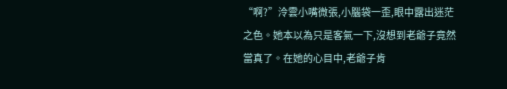“啊?”泠雲小嘴微張,小腦袋一歪,眼中露出迷茫之色。她本以為只是客氣一下,沒想到老爺子竟然當真了。在她的心目中,老爺子肯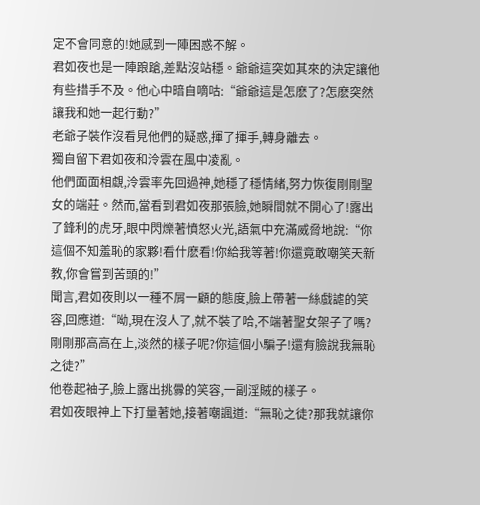定不會同意的!她感到一陣困惑不解。
君如夜也是一陣踉蹌,差點沒站穩。爺爺這突如其來的決定讓他有些措手不及。他心中暗自嘀咕:“爺爺這是怎麽了?怎麽突然讓我和她一起行動?”
老爺子裝作沒看見他們的疑惑,揮了揮手,轉身離去。
獨自留下君如夜和泠雲在風中凌亂。
他們面面相覷,泠雲率先回過神,她穩了穩情緒,努力恢復剛剛聖女的端莊。然而,當看到君如夜那張臉,她瞬間就不開心了!露出了鋒利的虎牙,眼中閃爍著憤怒火光,語氣中充滿威脅地說:“你這個不知羞恥的家夥!看什麽看!你給我等著!你還竟敢嘲笑天新教,你會嘗到苦頭的!”
聞言,君如夜則以一種不屑一顧的態度,臉上帶著一絲戲謔的笑容,回應道:“呦,現在沒人了,就不裝了哈,不端著聖女架子了嗎?剛剛那高高在上,淡然的樣子呢?你這個小騙子!還有臉說我無恥之徒?”
他卷起袖子,臉上露出挑釁的笑容,一副淫賊的樣子。
君如夜眼神上下打量著她,接著嘲諷道:“無恥之徒?那我就讓你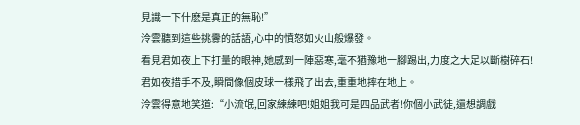見識一下什麽是真正的無恥!”
泠雲聽到這些挑釁的話語,心中的憤怒如火山般爆發。
看見君如夜上下打量的眼神,她感到一陣惡寒,毫不猶豫地一腳踢出,力度之大足以斷樹碎石!
君如夜措手不及,瞬間像個皮球一樣飛了出去,重重地摔在地上。
泠雲得意地笑道:“小流氓,回家練練吧!姐姐我可是四品武者!你個小武徒,還想調戲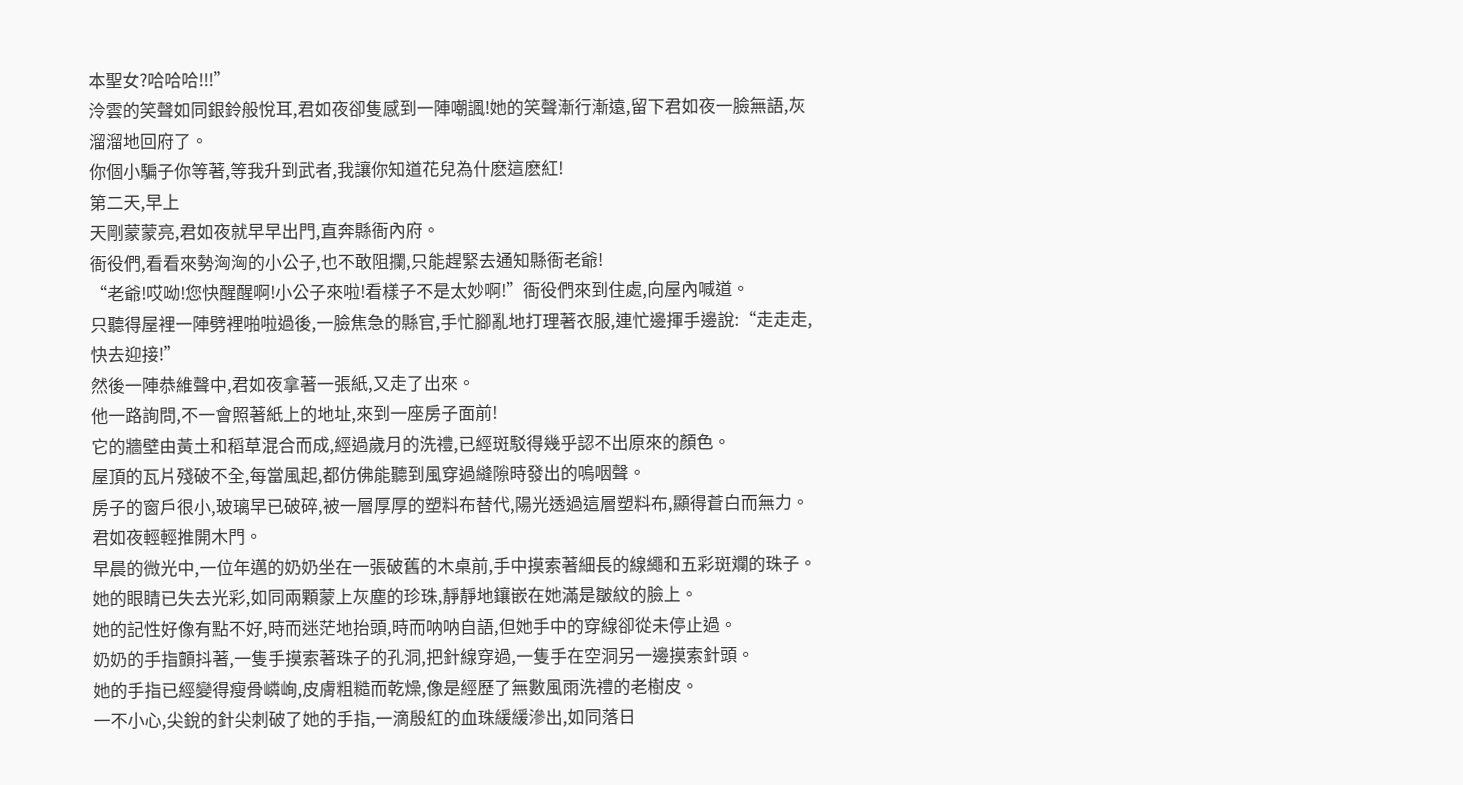本聖女?哈哈哈!!!”
泠雲的笑聲如同銀鈴般悅耳,君如夜卻隻感到一陣嘲諷!她的笑聲漸行漸遠,留下君如夜一臉無語,灰溜溜地回府了。
你個小騙子你等著,等我升到武者,我讓你知道花兒為什麽這麽紅!
第二天,早上
天剛蒙蒙亮,君如夜就早早出門,直奔縣衙內府。
衙役們,看看來勢洶洶的小公子,也不敢阻攔,只能趕緊去通知縣衙老爺!
“老爺!哎呦!您快醒醒啊!小公子來啦!看樣子不是太妙啊!”衙役們來到住處,向屋內喊道。
只聽得屋裡一陣劈裡啪啦過後,一臉焦急的縣官,手忙腳亂地打理著衣服,連忙邊揮手邊說:“走走走,快去迎接!”
然後一陣恭維聲中,君如夜拿著一張紙,又走了出來。
他一路詢問,不一會照著紙上的地址,來到一座房子面前!
它的牆壁由黃土和稻草混合而成,經過歲月的洗禮,已經斑駁得幾乎認不出原來的顏色。
屋頂的瓦片殘破不全,每當風起,都仿佛能聽到風穿過縫隙時發出的嗚咽聲。
房子的窗戶很小,玻璃早已破碎,被一層厚厚的塑料布替代,陽光透過這層塑料布,顯得蒼白而無力。
君如夜輕輕推開木門。
早晨的微光中,一位年邁的奶奶坐在一張破舊的木桌前,手中摸索著細長的線繩和五彩斑斕的珠子。她的眼睛已失去光彩,如同兩顆蒙上灰塵的珍珠,靜靜地鑲嵌在她滿是皺紋的臉上。
她的記性好像有點不好,時而迷茫地抬頭,時而呐呐自語,但她手中的穿線卻從未停止過。
奶奶的手指顫抖著,一隻手摸索著珠子的孔洞,把針線穿過,一隻手在空洞另一邊摸索針頭。
她的手指已經變得瘦骨嶙峋,皮膚粗糙而乾燥,像是經歷了無數風雨洗禮的老樹皮。
一不小心,尖銳的針尖刺破了她的手指,一滴殷紅的血珠緩緩滲出,如同落日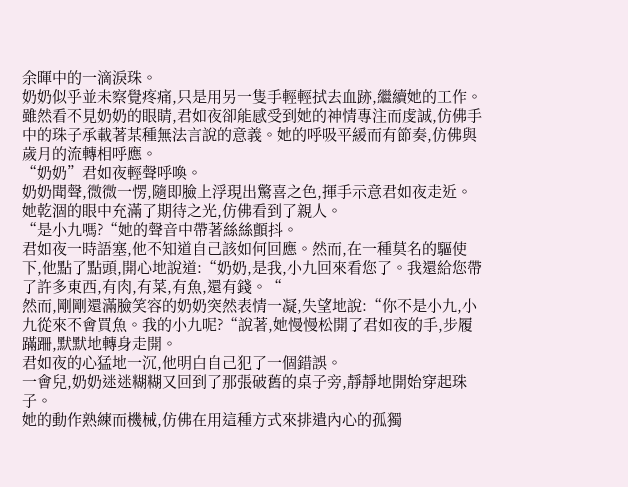余暉中的一滴淚珠。
奶奶似乎並未察覺疼痛,只是用另一隻手輕輕拭去血跡,繼續她的工作。
雖然看不見奶奶的眼睛,君如夜卻能感受到她的神情專注而虔誠,仿佛手中的珠子承載著某種無法言說的意義。她的呼吸平緩而有節奏,仿佛與歲月的流轉相呼應。
“奶奶”君如夜輕聲呼喚。
奶奶聞聲,微微一愣,隨即臉上浮現出驚喜之色,揮手示意君如夜走近。
她乾涸的眼中充滿了期待之光,仿佛看到了親人。
“是小九嗎?“她的聲音中帶著絲絲顫抖。
君如夜一時語塞,他不知道自己該如何回應。然而,在一種莫名的驅使下,他點了點頭,開心地說道:“奶奶,是我,小九回來看您了。我還給您帶了許多東西,有肉,有菜,有魚,還有錢。“
然而,剛剛還滿臉笑容的奶奶突然表情一凝,失望地說:“你不是小九,小九從來不會買魚。我的小九呢?“說著,她慢慢松開了君如夜的手,步履蹣跚,默默地轉身走開。
君如夜的心猛地一沉,他明白自己犯了一個錯誤。
一會兒,奶奶迷迷糊糊又回到了那張破舊的桌子旁,靜靜地開始穿起珠子。
她的動作熟練而機械,仿佛在用這種方式來排遣內心的孤獨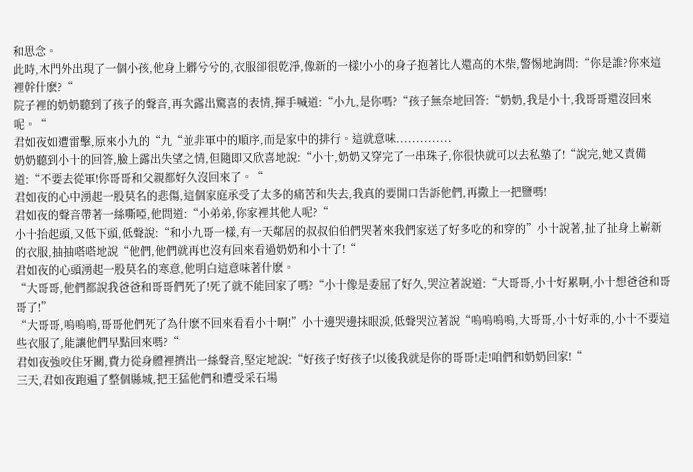和思念。
此時,木門外出現了一個小孩,他身上髒兮兮的,衣服卻很乾淨,像新的一樣!小小的身子抱著比人還高的木柴,警惕地詢問:“你是誰?你來這裡幹什麽?“
院子裡的奶奶聽到了孩子的聲音,再次露出驚喜的表情,揮手喊道:“小九,是你嗎?“孩子無奈地回答:“奶奶,我是小十,我哥哥還沒回來呢。“
君如夜如遭雷擊,原來小九的“九“並非軍中的順序,而是家中的排行。這就意味..............
奶奶聽到小十的回答,臉上露出失望之情,但隨即又欣喜地說:“小十,奶奶又穿完了一串珠子,你很快就可以去私塾了!“說完,她又責備道:“不要去從軍!你哥哥和父親都好久沒回來了。“
君如夜的心中湧起一股莫名的悲傷,這個家庭承受了太多的痛苦和失去,我真的要開口告訴他們,再撒上一把鹽嗎!
君如夜的聲音帶著一絲嘶啞,他問道:“小弟弟,你家裡其他人呢?“
小十抬起頭,又低下頭,低聲說:“和小九哥一樣,有一天鄰居的叔叔伯伯們哭著來我們家送了好多吃的和穿的”小十說著,扯了扯身上嶄新的衣服,抽抽嗒嗒地說“他們,他們就再也沒有回來看過奶奶和小十了!“
君如夜的心頭湧起一股莫名的寒意,他明白這意味著什麽。
“大哥哥,他們都說我爸爸和哥哥們死了!死了就不能回家了嗎?“小十像是委屈了好久,哭泣著說道:“大哥哥,小十好累啊,小十想爸爸和哥哥了!”
“大哥哥,嗚嗚嗚,哥哥他們死了為什麽不回來看看小十啊!”小十邊哭邊抹眼淚,低聲哭泣著說“嗚嗚嗚嗚,大哥哥,小十好乖的,小十不要這些衣服了,能讓他們早點回來嗎?“
君如夜強咬住牙關,費力從身體裡擠出一絲聲音,堅定地說:“好孩子!好孩子!以後我就是你的哥哥!走!咱們和奶奶回家!“
三天,君如夜跑遍了整個縣城,把王猛他們和遭受采石場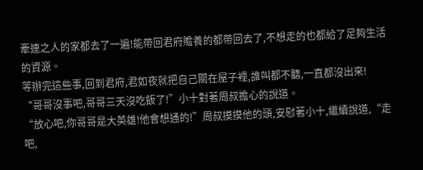牽連之人的家都去了一遍!能帶回君府贍養的都帶回去了,不想走的也都給了足夠生活的資源。
等辦完這些事,回到君府,君如夜就把自己關在屋子裡,誰叫都不聽,一直都沒出來!
“哥哥沒事吧,哥哥三天沒吃飯了!”小十對著周叔擔心的說道。
“放心吧,你哥哥是大英雄!他會想通的!”周叔摸摸他的頭,安慰著小十,繼續說道,“走吧,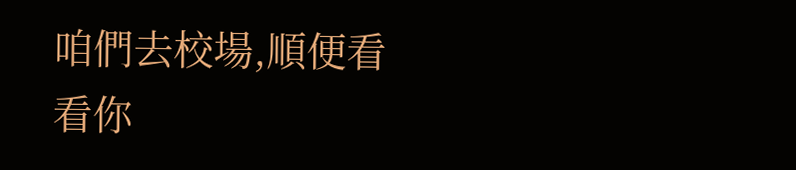咱們去校場,順便看看你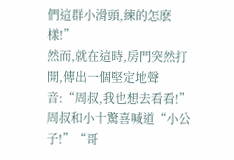們這群小滑頭,練的怎麽樣!”
然而,就在這時,房門突然打開,傳出一個堅定地聲音:“周叔,我也想去看看!”
周叔和小十驚喜喊道“小公子!”“哥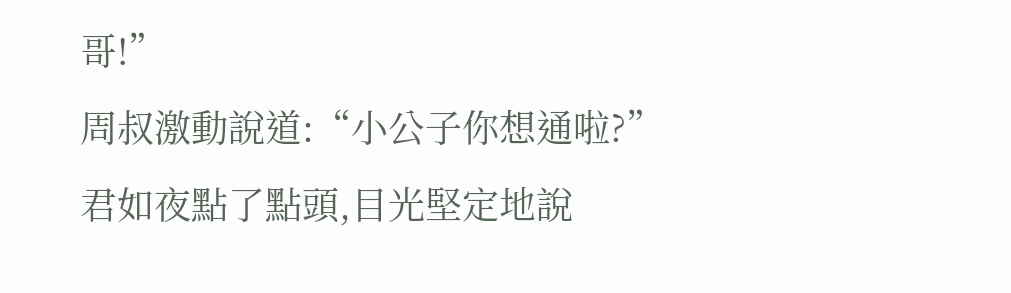哥!”
周叔激動說道:“小公子你想通啦?”
君如夜點了點頭,目光堅定地說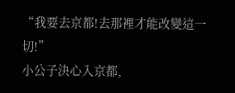“我要去京都!去那裡才能改變這一切!”
小公子決心入京都,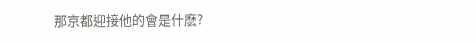那京都迎接他的會是什麽?